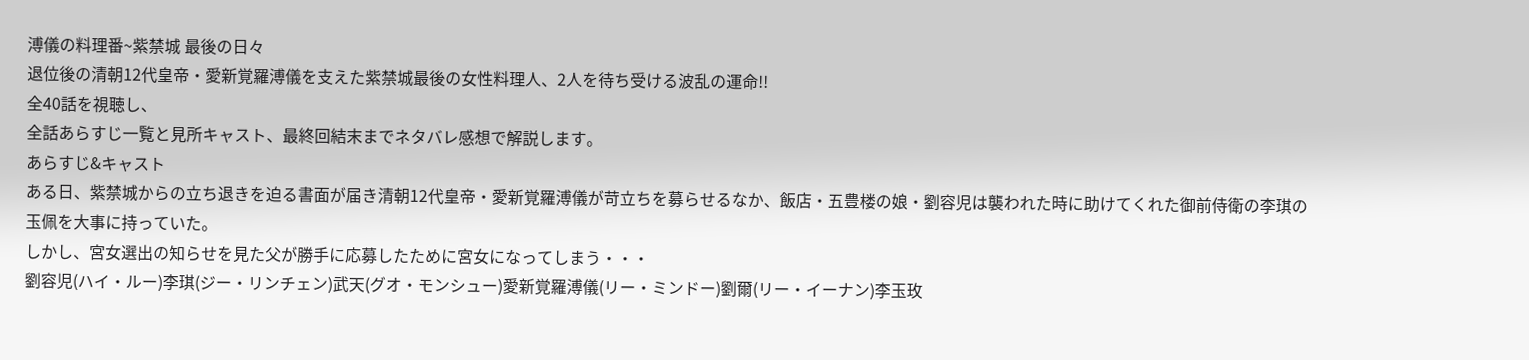溥儀の料理番~紫禁城 最後の日々
退位後の清朝12代皇帝・愛新覚羅溥儀を支えた紫禁城最後の女性料理人、2人を待ち受ける波乱の運命!!
全40話を視聴し、
全話あらすじ一覧と見所キャスト、最終回結末までネタバレ感想で解説します。
あらすじ&キャスト
ある日、紫禁城からの立ち退きを迫る書面が届き清朝12代皇帝・愛新覚羅溥儀が苛立ちを募らせるなか、飯店・五豊楼の娘・劉容児は襲われた時に助けてくれた御前侍衛の李琪の玉佩を大事に持っていた。
しかし、宮女選出の知らせを見た父が勝手に応募したために宮女になってしまう・・・
劉容児(ハイ・ルー)李琪(ジー・リンチェン)武天(グオ・モンシュー)愛新覚羅溥儀(リー・ミンドー)劉爾(リー・イーナン)李玉玫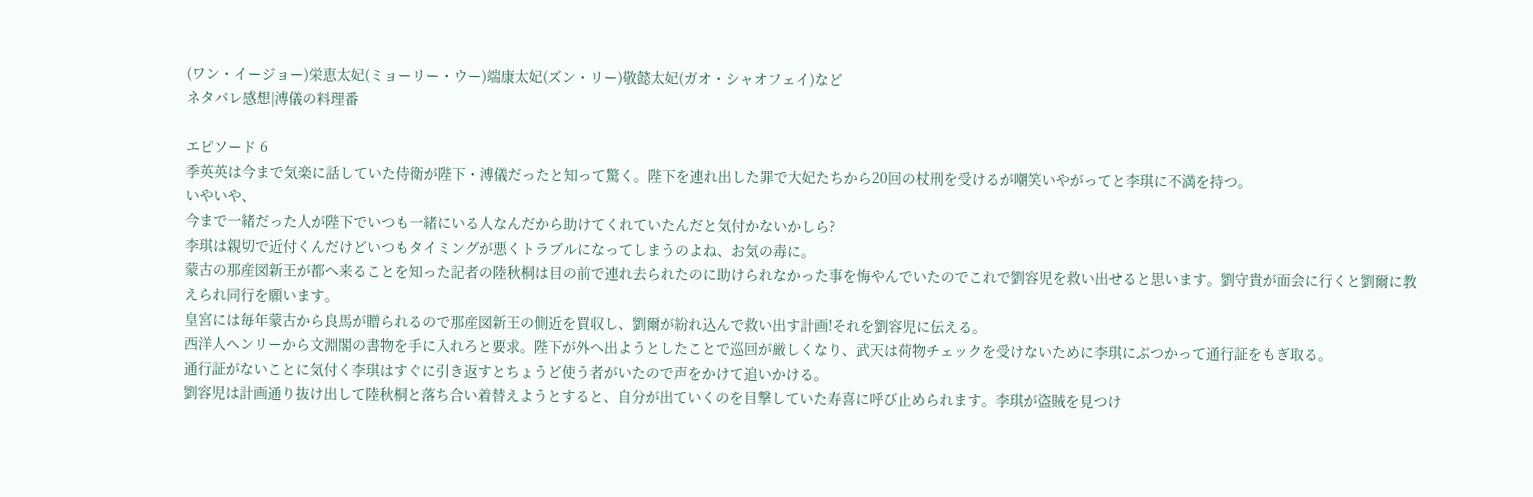(ワン・イージョー)栄恵太妃(ミョーリー・ウー)端康太妃(ズン・リー)敬懿太妃(ガオ・シャオフェイ)など
ネタバレ感想|溥儀の料理番

エピソード 6
季英英は今まで気楽に話していた侍衛が陛下・溥儀だったと知って驚く。陛下を連れ出した罪で大妃たちから20回の杖刑を受けるが嘲笑いやがってと李琪に不満を持つ。
いやいや、
今まで一緒だった人が陛下でいつも一緒にいる人なんだから助けてくれていたんだと気付かないかしら?
李琪は親切で近付くんだけどいつもタイミングが悪くトラブルになってしまうのよね、お気の毒に。
蒙古の那産図新王が都へ来ることを知った記者の陸秋桐は目の前で連れ去られたのに助けられなかった事を悔やんでいたのでこれで劉容児を救い出せると思います。劉守貴が面会に行くと劉爾に教えられ同行を願います。
皇宮には毎年蒙古から良馬が贈られるので那産図新王の側近を買収し、劉爾が紛れ込んで救い出す計画!それを劉容児に伝える。
西洋人ヘンリーから文淵閣の書物を手に入れろと要求。陛下が外へ出ようとしたことで巡回が厳しくなり、武天は荷物チェックを受けないために李琪にぶつかって通行証をもぎ取る。
通行証がないことに気付く李琪はすぐに引き返すとちょうど使う者がいたので声をかけて追いかける。
劉容児は計画通り抜け出して陸秋桐と落ち合い着替えようとすると、自分が出ていくのを目撃していた寿喜に呼び止められます。李琪が盗賊を見つけ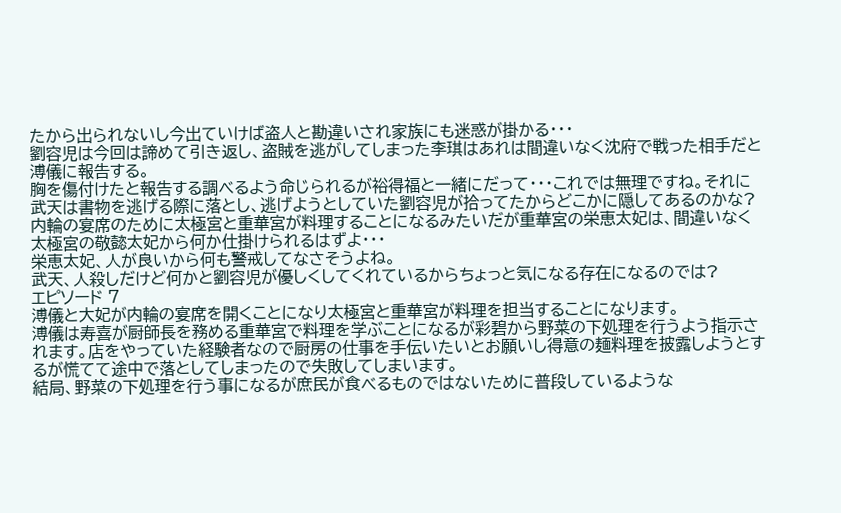たから出られないし今出ていけば盗人と勘違いされ家族にも迷惑が掛かる・・・
劉容児は今回は諦めて引き返し、盗賊を逃がしてしまった李琪はあれは間違いなく沈府で戦った相手だと溥儀に報告する。
胸を傷付けたと報告する調べるよう命じられるが裕得福と一緒にだって・・・これでは無理ですね。それに武天は書物を逃げる際に落とし、逃げようとしていた劉容児が拾ってたからどこかに隠してあるのかな?
内輪の宴席のために太極宮と重華宮が料理することになるみたいだが重華宮の栄恵太妃は、間違いなく太極宮の敬懿太妃から何か仕掛けられるはずよ・・・
栄恵太妃、人が良いから何も警戒してなさそうよね。
武天、人殺しだけど何かと劉容児が優しくしてくれているからちょっと気になる存在になるのでは?
エピソード 7
溥儀と大妃が内輪の宴席を開くことになり太極宮と重華宮が料理を担当することになります。
溥儀は寿喜が厨師長を務める重華宮で料理を学ぶことになるが彩碧から野菜の下処理を行うよう指示されます。店をやっていた経験者なので厨房の仕事を手伝いたいとお願いし得意の麺料理を披露しようとするが慌てて途中で落としてしまったので失敗してしまいます。
結局、野菜の下処理を行う事になるが庶民が食べるものではないために普段しているような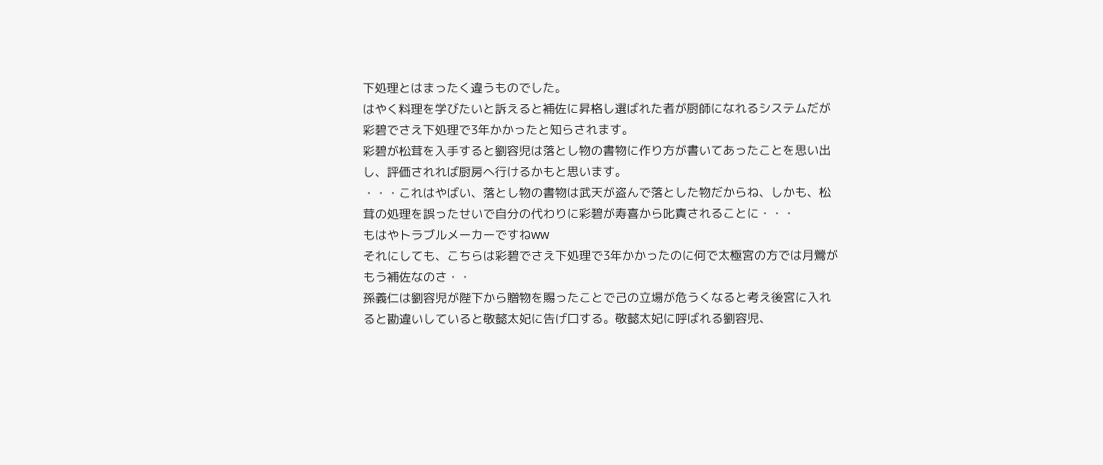下処理とはまったく違うものでした。
はやく料理を学びたいと訴えると補佐に昇格し選ばれた者が厨師になれるシステムだが彩碧でさえ下処理で3年かかったと知らされます。
彩碧が松茸を入手すると劉容児は落とし物の書物に作り方が書いてあったことを思い出し、評価されれば厨房へ行けるかもと思います。
・・・これはやばい、落とし物の書物は武天が盗んで落とした物だからね、しかも、松茸の処理を誤ったせいで自分の代わりに彩碧が寿喜から叱責されることに・・・
もはやトラブルメーカーですねww
それにしても、こちらは彩碧でさえ下処理で3年かかったのに何で太極宮の方では月鶯がもう補佐なのさ・・
孫義仁は劉容児が陛下から贈物を賜ったことで己の立場が危うくなると考え後宮に入れると勘違いしていると敬懿太妃に告げ口する。敬懿太妃に呼ばれる劉容児、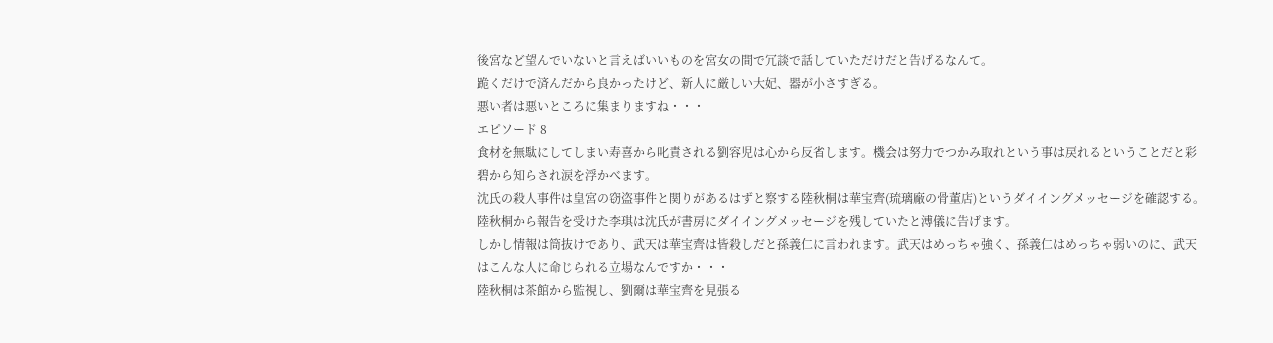後宮など望んでいないと言えばいいものを宮女の間で冗談で話していただけだと告げるなんて。
跪くだけで済んだから良かったけど、新人に厳しい大妃、器が小さすぎる。
悪い者は悪いところに集まりますね・・・
エピソード 8
食材を無駄にしてしまい寿喜から叱責される劉容児は心から反省します。機会は努力でつかみ取れという事は戻れるということだと彩碧から知らされ涙を浮かべます。
沈氏の殺人事件は皇宮の窃盗事件と関りがあるはずと察する陸秋桐は華宝齊(琉璃廠の骨董店)というダイイングメッセージを確認する。
陸秋桐から報告を受けた李琪は沈氏が書房にダイイングメッセージを残していたと溥儀に告げます。
しかし情報は筒抜けであり、武天は華宝齊は皆殺しだと孫義仁に言われます。武天はめっちゃ強く、孫義仁はめっちゃ弱いのに、武天はこんな人に命じられる立場なんですか・・・
陸秋桐は茶館から監視し、劉爾は華宝齊を見張る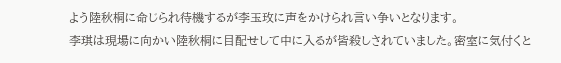よう陸秋桐に命じられ待機するが李玉玫に声をかけられ言い争いとなります。
李琪は現場に向かい陸秋桐に目配せして中に入るが皆殺しされていました。密室に気付くと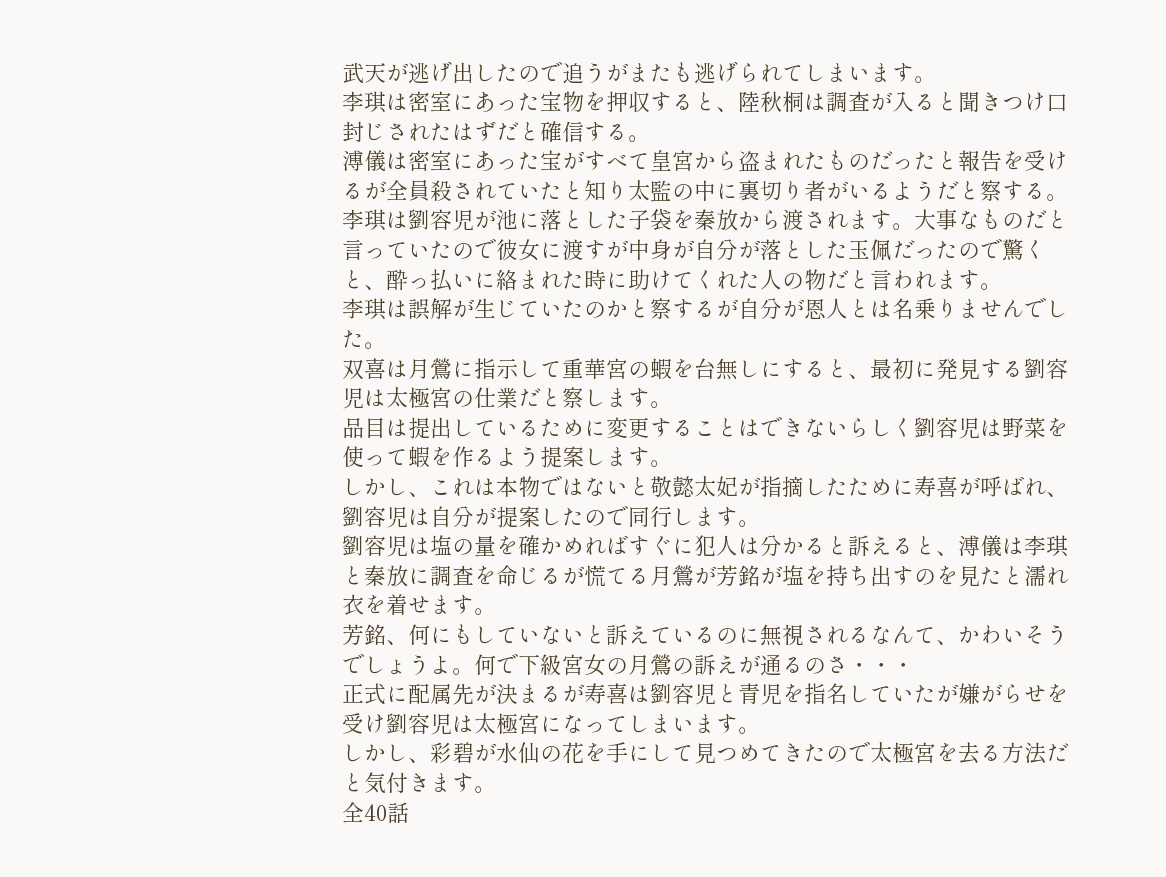武天が逃げ出したので追うがまたも逃げられてしまいます。
李琪は密室にあった宝物を押収すると、陸秋桐は調査が入ると聞きつけ口封じされたはずだと確信する。
溥儀は密室にあった宝がすべて皇宮から盗まれたものだったと報告を受けるが全員殺されていたと知り太監の中に裏切り者がいるようだと察する。
李琪は劉容児が池に落とした子袋を秦放から渡されます。大事なものだと言っていたので彼女に渡すが中身が自分が落とした玉佩だったので驚くと、酔っ払いに絡まれた時に助けてくれた人の物だと言われます。
李琪は誤解が生じていたのかと察するが自分が恩人とは名乗りませんでした。
双喜は月鶯に指示して重華宮の蝦を台無しにすると、最初に発見する劉容児は太極宮の仕業だと察します。
品目は提出しているために変更することはできないらしく劉容児は野菜を使って蝦を作るよう提案します。
しかし、これは本物ではないと敬懿太妃が指摘したために寿喜が呼ばれ、劉容児は自分が提案したので同行します。
劉容児は塩の量を確かめればすぐに犯人は分かると訴えると、溥儀は李琪と秦放に調査を命じるが慌てる月鶯が芳銘が塩を持ち出すのを見たと濡れ衣を着せます。
芳銘、何にもしていないと訴えているのに無視されるなんて、かわいそうでしょうよ。何で下級宮女の月鶯の訴えが通るのさ・・・
正式に配属先が決まるが寿喜は劉容児と青児を指名していたが嫌がらせを受け劉容児は太極宮になってしまいます。
しかし、彩碧が水仙の花を手にして見つめてきたので太極宮を去る方法だと気付きます。
全40話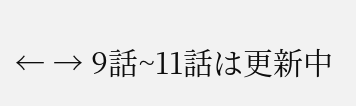← → 9話~11話は更新中